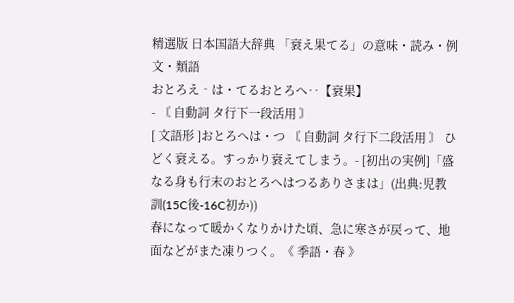精選版 日本国語大辞典 「衰え果てる」の意味・読み・例文・類語
おとろえ‐は・てるおとろへ‥【衰果】
- 〘 自動詞 タ行下一段活用 〙
[ 文語形 ]おとろへは・つ 〘 自動詞 タ行下二段活用 〙 ひどく衰える。すっかり衰えてしまう。- [初出の実例]「盛なる身も行末のおとろへはつるありさまは」(出典:児教訓(15C後‐16C初か))
春になって暖かくなりかけた頃、急に寒さが戻って、地面などがまた凍りつく。《 季語・春 》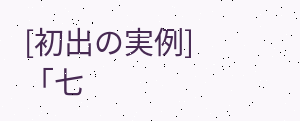[初出の実例]「七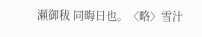瀬御秡 同晦日也。〈略〉雪汁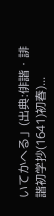いてかへる」(出典:俳諧・誹諧初学抄(1641)初春)...